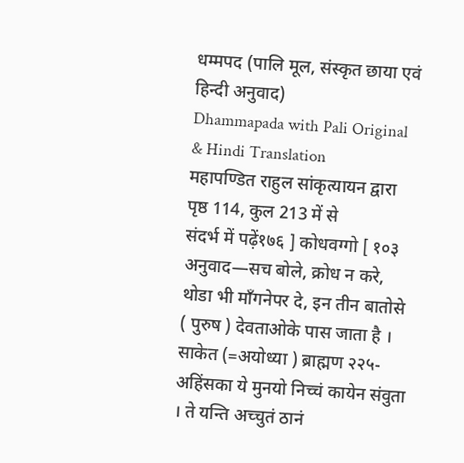धम्मपद (पालि मूल, संस्कृत छाया एवं हिन्दी अनुवाद)
Dhammapada with Pali Original & Hindi Translation
महापण्डित राहुल सांकृत्यायन द्वारा
पृष्ठ 114, कुल 213 में से
संदर्भ में पढ़ें१७६ ] कोधवग्गो [ १०३ अनुवाद—सच बोले, क्रोध न करे, थोडा भी माँगनेपर दे, इन तीन बातोसे ( पुरुष ) देवताओके पास जाता है । साकेत (=अयोध्या ) ब्राह्मण २२५-अहिंसका ये मुनयो निच्चं कायेन संवुता । ते यन्ति अच्चुतं ठानं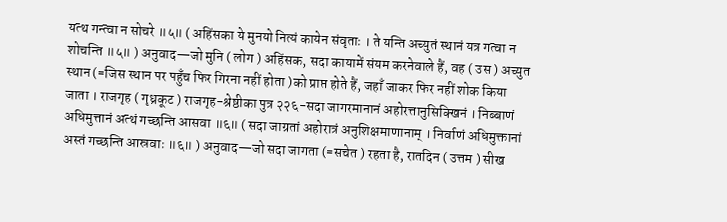यत्थ गन्त्वा न सोचरे ॥५॥ ( अहिंसका ये मुनयो नित्यं कायेन संवृताः । ते यन्ति अच्युतं स्थानं यत्र गत्वा न शोचन्ति ॥५॥ ) अनुवाद—जो मुनि ( लोग ) अहिंसक, सदा कायामें संयम करनेवाले हैं, वह ( उस ) अच्युत स्थान (=जिस स्थान पर पहुँच फिर गिरना नहीं होता )को प्राप्त होते हैं, जहाँ जाकर फिर नहीं शोक किया जाता । राजगृह ( गृध्रकूट ) राजगृह-श्रेष्ठीका पुत्र २२६-सदा जागरमानानं अहोरत्तानुसिक्खिनं । निब्बाणं अधिमुत्तानं अत्थं गच्छन्ति आसवा ॥६॥ ( सदा जाग्रतां अहोरात्रं अनुशिक्षमाणानाम् । निर्वाणं अधिमुक्तानां अस्तं गच्छन्ति आस्रवाः ॥६॥ ) अनुवाद—जो सदा जागता (=सचेत ) रहता है, रातदिन ( उत्तम ) सीख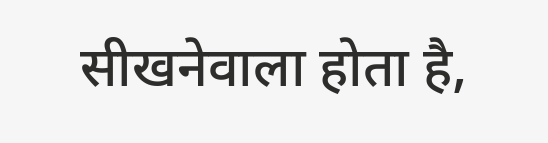सीखनेवाला होता है,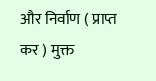और निर्वाण ( प्राप्त कर ) मुक्त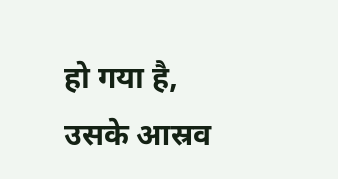हो गया है, उसके आस्रव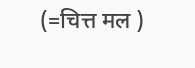(=चित्त मल )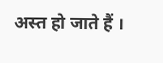अस्त हो जाते हैं ।